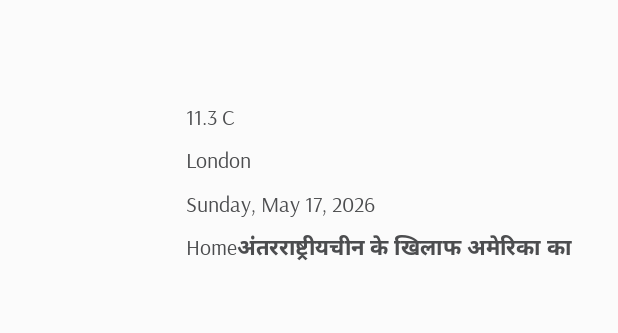11.3 C
London
Sunday, May 17, 2026
Homeअंतरराष्ट्रीयचीन के खिलाफ अमेरिका का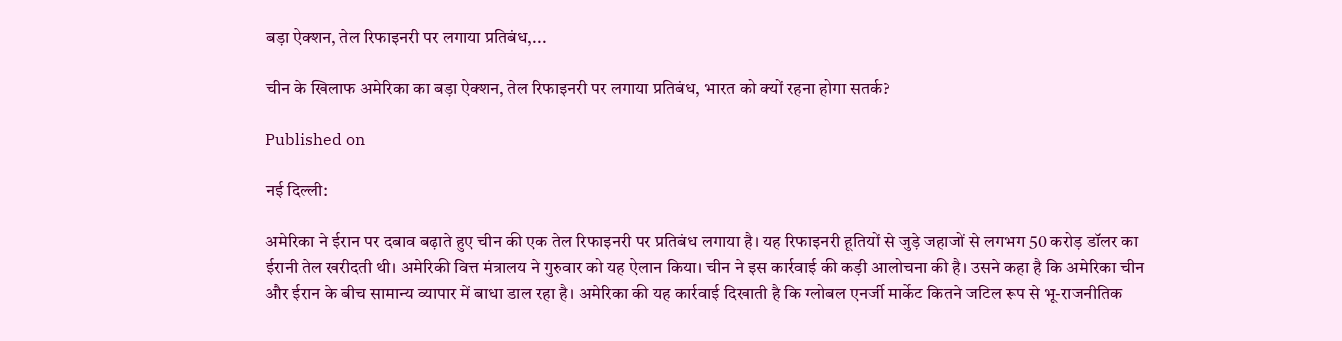बड़ा ऐक्‍शन, तेल रिफाइनरी पर लगाया प्रतिबंध,...

चीन के खिलाफ अमेरिका का बड़ा ऐक्‍शन, तेल रिफाइनरी पर लगाया प्रतिबंध, भारत को क्‍यों रहना होगा सतर्क?

Published on

नई दिल्‍ली:

अमेरिका ने ईरान पर दबाव बढ़ाते हुए चीन की एक तेल रिफाइनरी पर प्रतिबंध लगाया है। यह रिफाइनरी हूत‍ियों से जुड़े जहाजों से लगभग 50 करोड़ डॉलर का ईरानी तेल खरीदती थी। अमेरिकी वित्त मंत्रालय ने गुरुवार को यह ऐलान किया। चीन ने इस कार्रवाई की कड़ी आलोचना की है। उसने कहा है कि अमेरिका चीन और ईरान के बीच सामान्य व्यापार में बाधा डाल रहा है। अमेरिका की यह कार्रवाई दिखाती है कि ग्‍लोबल एनर्जी मार्केट कितने जटिल रूप से भू-राजनीतिक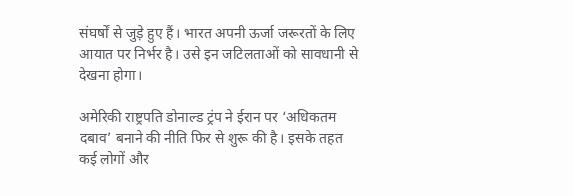संघर्षों से जुड़े हुए हैं। भारत अपनी ऊर्जा जरूरतों के लिए आयात पर निर्भर है। उसे इन जटिलताओं को सावधानी से देखना होगा।

अमेरिकी राष्ट्रपति डोनाल्ड ट्रंप ने ईरान पर ‘अधिकतम दबाव’ बनाने की नीति फिर से शुरू की है। इसके तहत कई लोगों और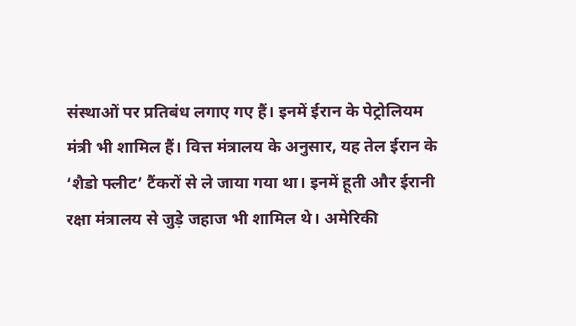संस्थाओं पर प्रतिबंध लगाए गए हैं। इनमें ईरान के पेट्रोलियम मंत्री भी शामिल हैं। वित्त मंत्रालय के अनुसार, यह तेल ईरान के ‘शैडो फ्लीट’ टैंकरों से ले जाया गया था। इनमें हूती और ईरानी रक्षा मंत्रालय से जुड़े जहाज भी शामिल थे। अमेरिकी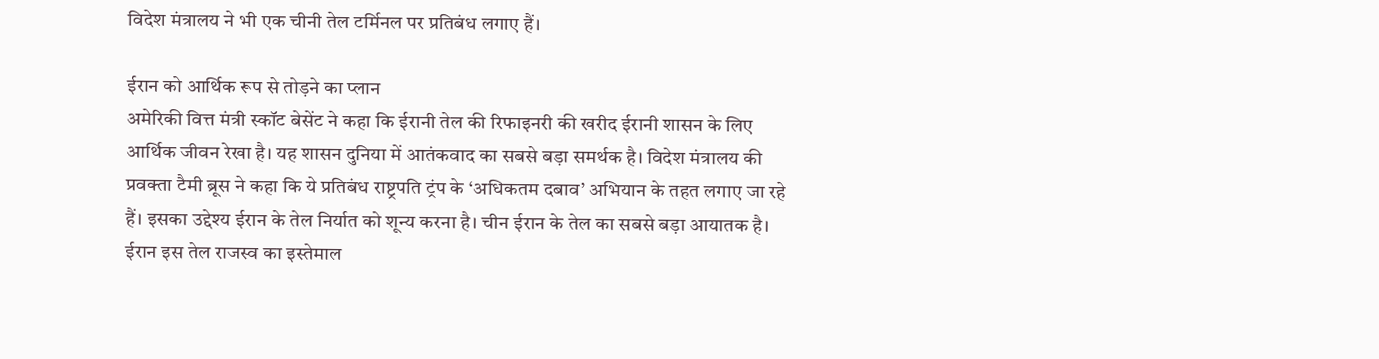विदेश मंत्रालय ने भी एक चीनी तेल टर्मिनल पर प्रतिबंध लगाए हैं।

ईरान को आर्थिक रूप से तोड़ने का प्‍लान
अमेरिकी वित्त मंत्री स्कॉट बेसेंट ने कहा कि ईरानी तेल की रिफाइनरी की खरीद ईरानी शासन के लिए आर्थिक जीवन रेखा है। यह शासन दुनिया में आतंकवाद का सबसे बड़ा समर्थक है। विदेश मंत्रालय की प्रवक्ता टैमी ब्रूस ने कहा कि ये प्रतिबंध राष्ट्रपति ट्रंप के ‘अधिकतम दबाव’ अभियान के तहत लगाए जा रहे हैं। इसका उद्देश्य ईरान के तेल निर्यात को शून्य करना है। चीन ईरान के तेल का सबसे बड़ा आयातक है। ईरान इस तेल राजस्व का इस्‍तेमाल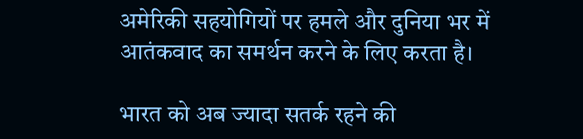अमेरिकी सहयोगियों पर हमले और दुनिया भर में आतंकवाद का समर्थन करने के लिए करता है।

भारत को अब ज्‍यादा सतर्क रहने की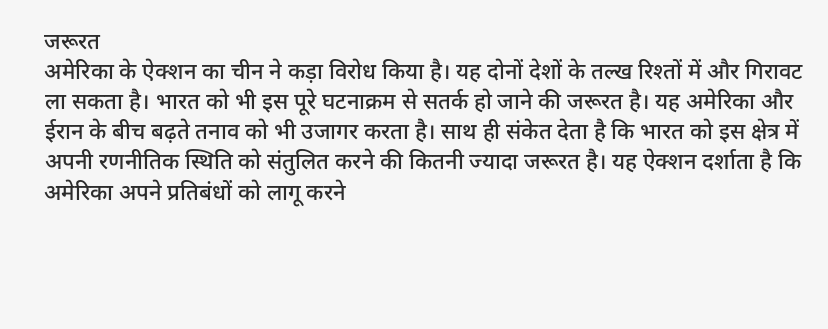जरूरत
अमेरिका के ऐक्‍शन का चीन ने कड़ा विरोध किया है। यह दोनों देशों के तल्‍ख रिश्‍तों में और गिरावट ला सकता है। भारत को भी इस पूरे घटनाक्रम से सतर्क हो जाने की जरूरत है। यह अमेरिका और ईरान के बीच बढ़ते तनाव को भी उजागर करता है। साथ ही संकेत देता है कि भारत को इस क्षेत्र में अपनी रणनीतिक स्थिति को संतुलित करने की कितनी ज्‍यादा जरूरत है। यह ऐक्‍शन दर्शाता है कि अमेरिका अपने प्रतिबंधों को लागू करने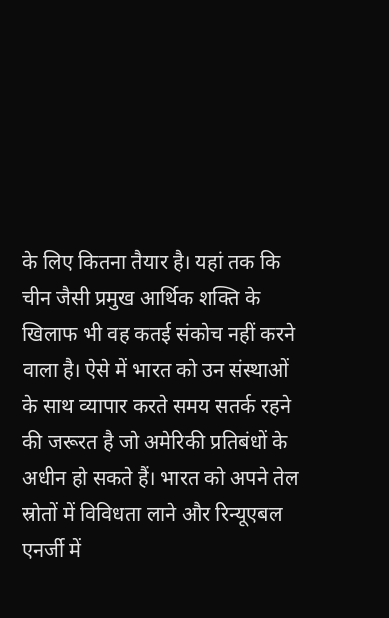के लिए कितना तैयार है। यहां तक कि चीन जैसी प्रमुख आर्थिक शक्ति के खिलाफ भी वह कतई संकोच नहीं करने वाला है। ऐसे में भारत को उन संस्थाओं के साथ व्यापार करते समय सतर्क रहने की जरूरत है जो अमेरिकी प्रतिबंधों के अधीन हो सकते हैं। भारत को अपने तेल स्रोतों में विविधता लाने और र‍िन्‍यूएबल एनर्जी में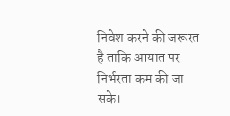निवेश करने की जरूरत है ताकि आयात पर निर्भरता कम की जा सके।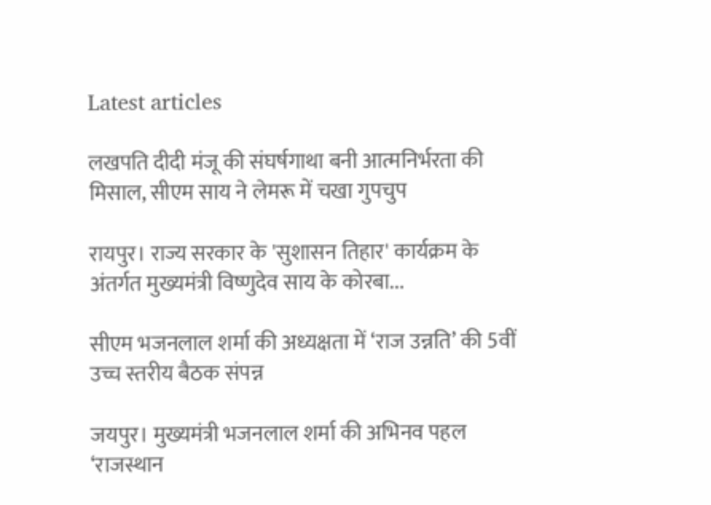Latest articles

लखपति दीदी मंजू की संघर्षगाथा बनी आत्मनिर्भरता की मिसाल, सीएम साय ने लेमरू में चखा गुपचुप

रायपुर। राज्य सरकार के 'सुशासन तिहार' कार्यक्रम के अंतर्गत मुख्यमंत्री विष्णुदेव साय के कोरबा...

सीएम भजनलाल शर्मा की अध्यक्षता में ‘राज उन्नति’ की 5वीं उच्च स्तरीय बैठक संपन्न

जयपुर। मुख्यमंत्री भजनलाल शर्मा की अभिनव पहल ‘राजस्थान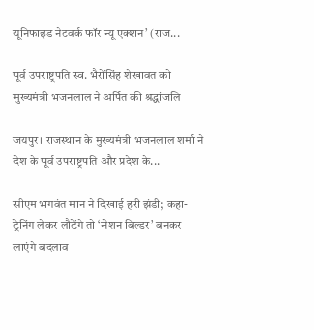यूनिफाइड नेटवर्क फॉर न्यू एक्शन’ (राज...

पूर्व उपराष्ट्रपति स्व. भैरोंसिंह शेखावत को मुख्यमंत्री भजनलाल ने अर्पित की श्रद्धांजलि

जयपुर। राजस्थान के मुख्यमंत्री भजनलाल शर्मा ने देश के पूर्व उपराष्ट्रपति और प्रदेश के...

सीएम भगवंत मान ने दिखाई हरी झंडी; कहा- ट्रेनिंग लेकर लौटेंगे तो ‘नेशन बिल्डर’ बनकर लाएंगे बदलाव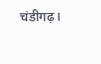चंडीगढ़।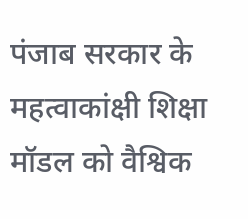पंजाब सरकार के महत्वाकांक्षी शिक्षा मॉडल को वैश्विक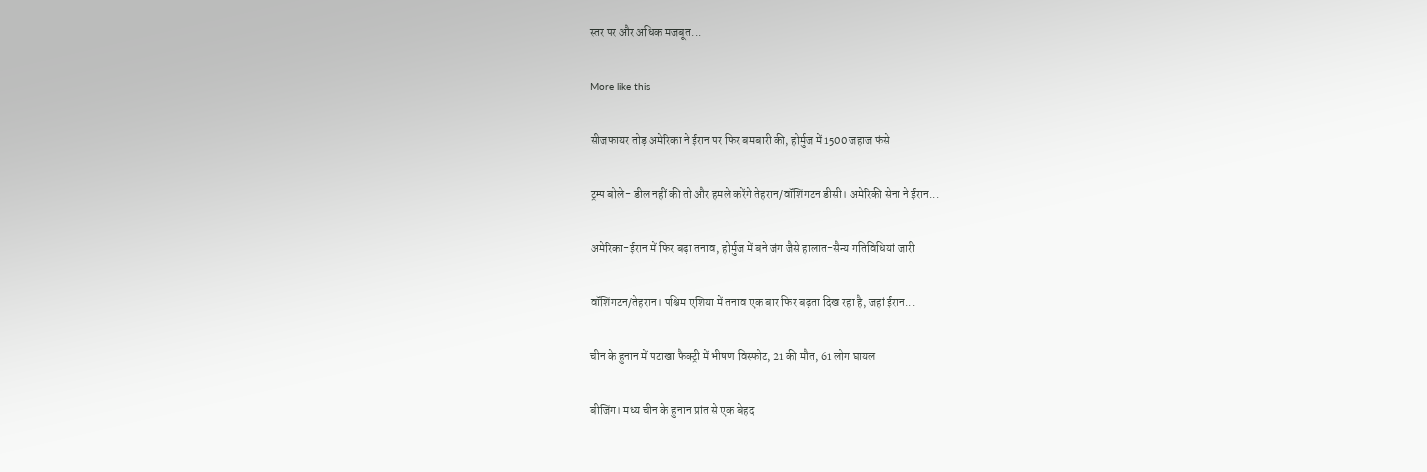स्तर पर और अधिक मजबूत...

More like this

सीजफायर तोड़ अमेरिका ने ईरान पर फिर बमबारी की, होर्मुज में 1500 जहाज फंसे

ट्रम्प बोले- डील नहीं की तो और हमले करेंगे तेहरान/वॉशिंगटन डीसी। अमेरिकी सेना ने ईरान...

अमेरिका-ईरान में फिर बढ़ा तनाव, होर्मुज में बने जंग जैसे हालात-सैन्य गतिविधियां जारी

वॉशिंगटन/तेहरान। पश्चिम एशिया में तनाव एक बार फिर बढ़ता दिख रहा है, जहां ईरान...

चीन के हुनान में पटाखा फैक्ट्री में भीषण विस्फोट, 21 की मौत, 61 लोग घायल

बीजिंग। मध्य चीन के हुनान प्रांत से एक बेहद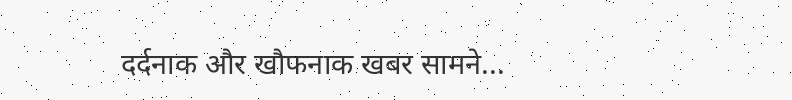दर्दनाक और खौफनाक खबर सामने...